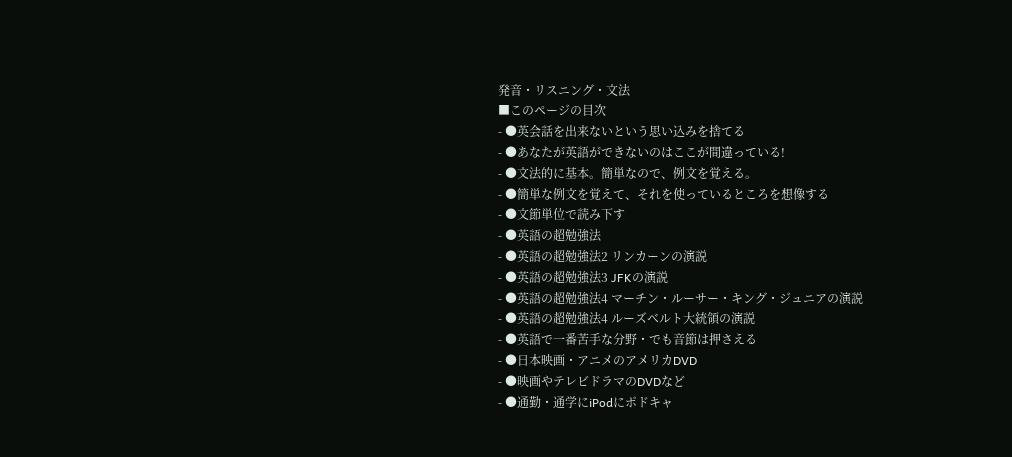発音・リスニング・文法
■このページの目次
- ●英会話を出来ないという思い込みを捨てる
- ●あなたが英語ができないのはここが間違っている!
- ●文法的に基本。簡単なので、例文を覚える。
- ●簡単な例文を覚えて、それを使っているところを想像する
- ●文節単位で読み下す
- ●英語の超勉強法
- ●英語の超勉強法2 リンカーンの演説
- ●英語の超勉強法3 JFKの演説
- ●英語の超勉強法4 マーチン・ルーサー・キング・ジュニアの演説
- ●英語の超勉強法4 ルーズベルト大統領の演説
- ●英語で一番苦手な分野・でも音節は押さえる
- ●日本映画・アニメのアメリカDVD
- ●映画やテレビドラマのDVDなど
- ●通勤・通学にiPodにポドキャ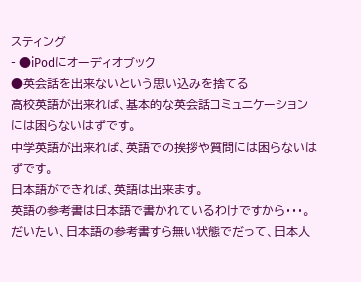スティング
- ●iPodにオーディオブック
●英会話を出来ないという思い込みを捨てる
高校英語が出来れば、基本的な英会話コミュニケーションには困らないはずです。
中学英語が出来れば、英語での挨拶や質問には困らないはずです。
日本語ができれば、英語は出来ます。
英語の参考書は日本語で書かれているわけですから・・・。
だいたい、日本語の参考書すら無い状態でだって、日本人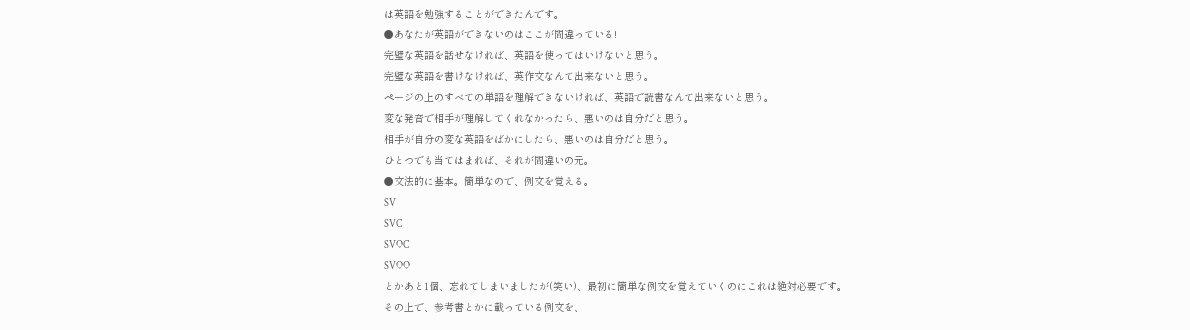は英語を勉強することができたんです。
●あなたが英語ができないのはここが間違っている!
完璧な英語を話せなければ、英語を使ってはいけないと思う。
完璧な英語を書けなければ、英作文なんて出来ないと思う。
ページの上のすべての単語を理解できないければ、英語で読書なんて出来ないと思う。
変な発音で相手が理解してくれなかったら、悪いのは自分だと思う。
相手が自分の変な英語をばかにしたら、悪いのは自分だと思う。
ひとつでも当てはまれば、それが間違いの元。
●文法的に基本。簡単なので、例文を覚える。
SV
SVC
SVOC
SVOO
とかあと1個、忘れてしまいましたが(笑い)、最初に簡単な例文を覚えていくのにこれは絶対必要です。
その上で、参考書とかに載っている例文を、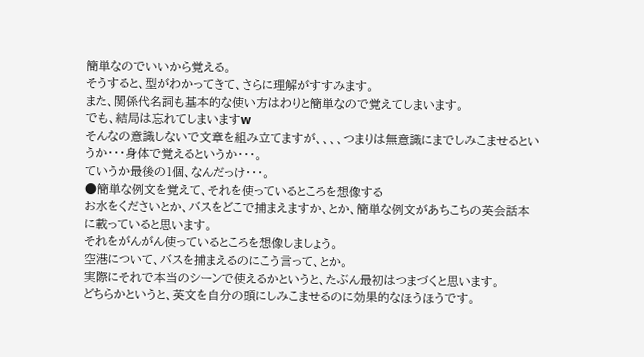簡単なのでいいから覚える。
そうすると、型がわかってきて、さらに理解がすすみます。
また、関係代名詞も基本的な使い方はわりと簡単なので覚えてしまいます。
でも、結局は忘れてしまいますw
そんなの意識しないで文章を組み立てますが、、、、つまりは無意識にまでしみこませるというか・・・身体で覚えるというか・・・。
ていうか最後の1個、なんだっけ・・・。
●簡単な例文を覚えて、それを使っているところを想像する
お水をくださいとか、バスをどこで捕まえますか、とか、簡単な例文があちこちの英会話本に載っていると思います。
それをがんがん使っているところを想像しましょう。
空港について、バスを捕まえるのにこう言って、とか。
実際にそれで本当のシーンで使えるかというと、たぶん最初はつまづくと思います。
どちらかというと、英文を自分の頭にしみこませるのに効果的なほうほうです。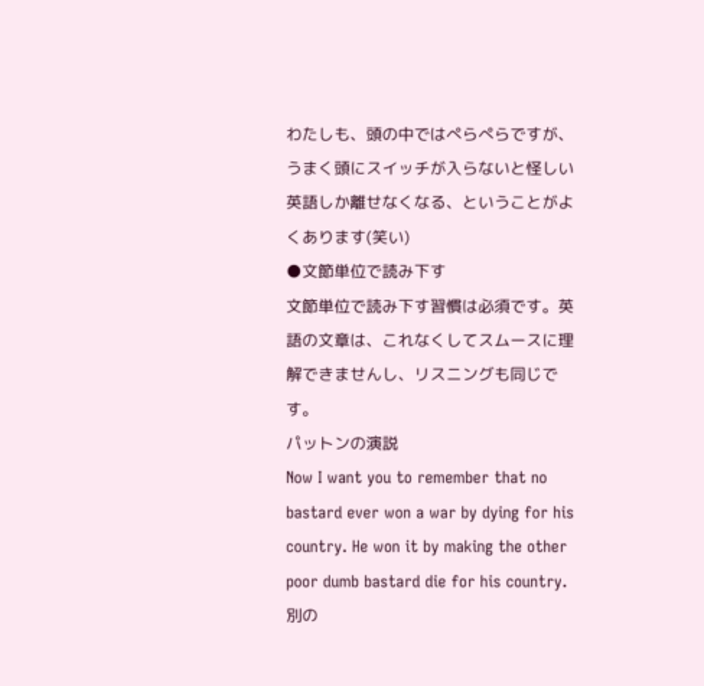わたしも、頭の中ではぺらぺらですが、うまく頭にスイッチが入らないと怪しい英語しか離せなくなる、ということがよくあります(笑い)
●文節単位で読み下す
文節単位で読み下す習慣は必須です。英語の文章は、これなくしてスムースに理解できませんし、リスニングも同じです。
パットンの演説
Now I want you to remember that no bastard ever won a war by dying for his country. He won it by making the other poor dumb bastard die for his country.
別の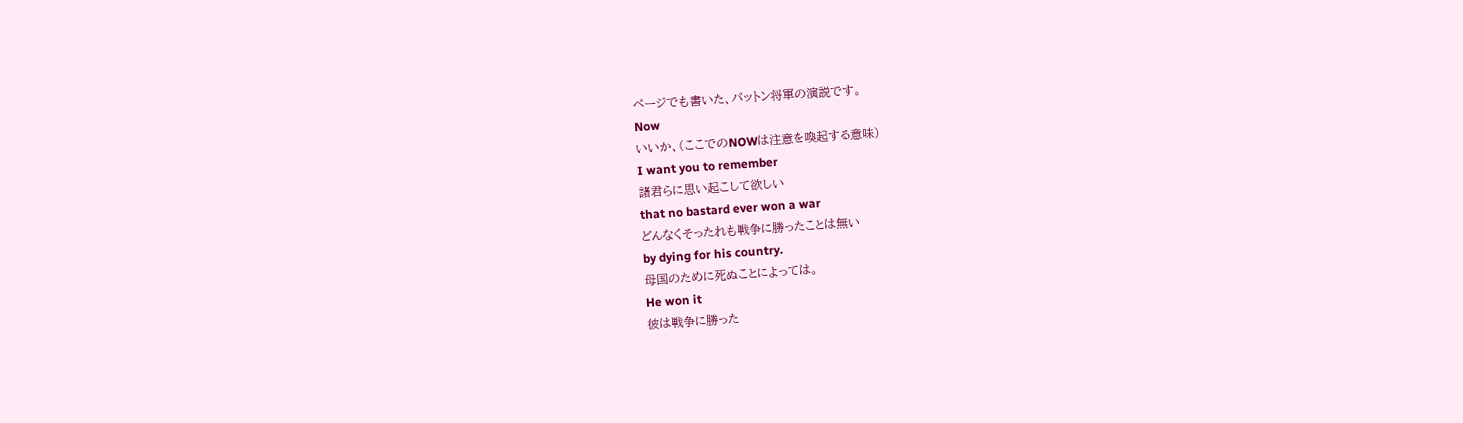ページでも書いた、パットン将軍の演説です。
Now
いいか、(ここでのNOWは注意を喚起する意味)
I want you to remember
諸君らに思い起こして欲しい
that no bastard ever won a war
どんなくそったれも戦争に勝ったことは無い
by dying for his country.
母国のために死ぬことによっては。
He won it
彼は戦争に勝った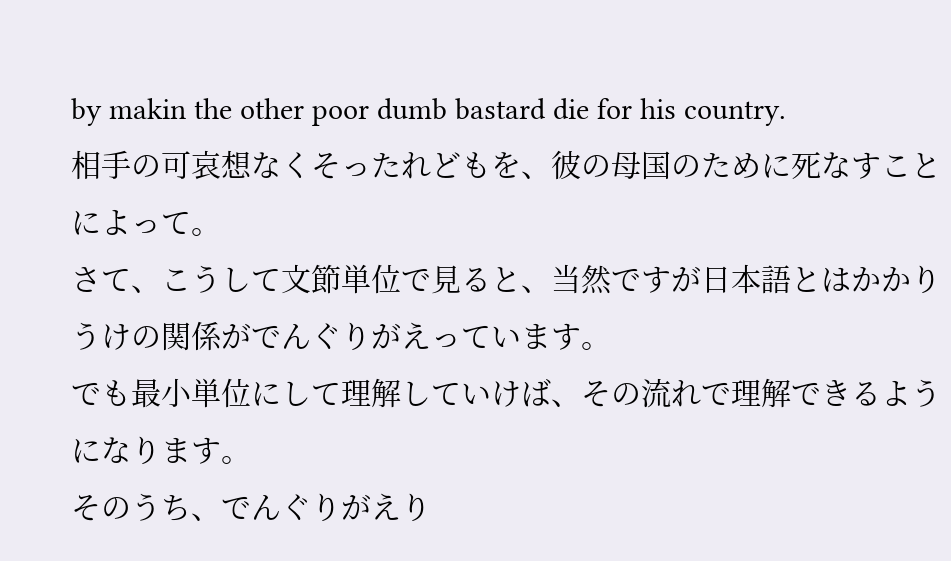by makin the other poor dumb bastard die for his country.
相手の可哀想なくそったれどもを、彼の母国のために死なすことによって。
さて、こうして文節単位で見ると、当然ですが日本語とはかかりうけの関係がでんぐりがえっています。
でも最小単位にして理解していけば、その流れで理解できるようになります。
そのうち、でんぐりがえり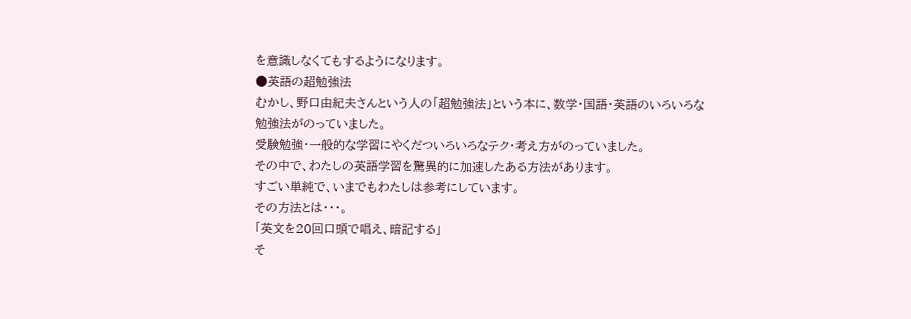を意識しなくてもするようになります。
●英語の超勉強法
むかし、野口由紀夫さんという人の「超勉強法」という本に、数学・国語・英語のいろいろな勉強法がのっていました。
受験勉強・一般的な学習にやくだついろいろなテク・考え方がのっていました。
その中で、わたしの英語学習を驚異的に加速したある方法があります。
すごい単純で、いまでもわたしは参考にしています。
その方法とは・・・。
「英文を20回口頭で唱え、暗記する」
そ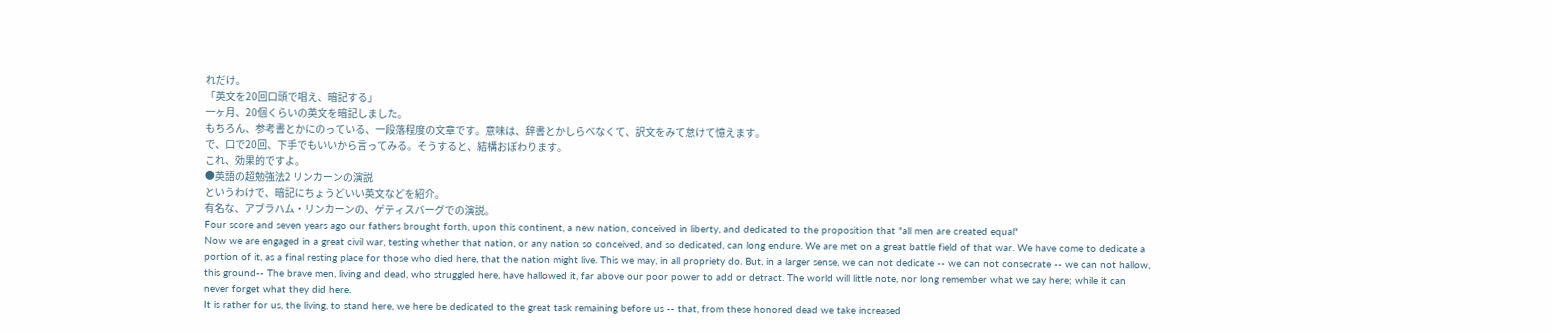れだけ。
「英文を20回口頭で唱え、暗記する」
一ヶ月、20個くらいの英文を暗記しました。
もちろん、参考書とかにのっている、一段落程度の文章です。意味は、辞書とかしらべなくて、訳文をみて怠けて憶えます。
で、口で20回、下手でもいいから言ってみる。そうすると、結構おぼわります。
これ、効果的ですよ。
●英語の超勉強法2 リンカーンの演説
というわけで、暗記にちょうどいい英文などを紹介。
有名な、アブラハム・リンカーンの、ゲティスバーグでの演説。
Four score and seven years ago our fathers brought forth, upon this continent, a new nation, conceived in liberty, and dedicated to the proposition that "all men are created equal"
Now we are engaged in a great civil war, testing whether that nation, or any nation so conceived, and so dedicated, can long endure. We are met on a great battle field of that war. We have come to dedicate a portion of it, as a final resting place for those who died here, that the nation might live. This we may, in all propriety do. But, in a larger sense, we can not dedicate -- we can not consecrate -- we can not hallow, this ground-- The brave men, living and dead, who struggled here, have hallowed it, far above our poor power to add or detract. The world will little note, nor long remember what we say here; while it can never forget what they did here.
It is rather for us, the living, to stand here, we here be dedicated to the great task remaining before us -- that, from these honored dead we take increased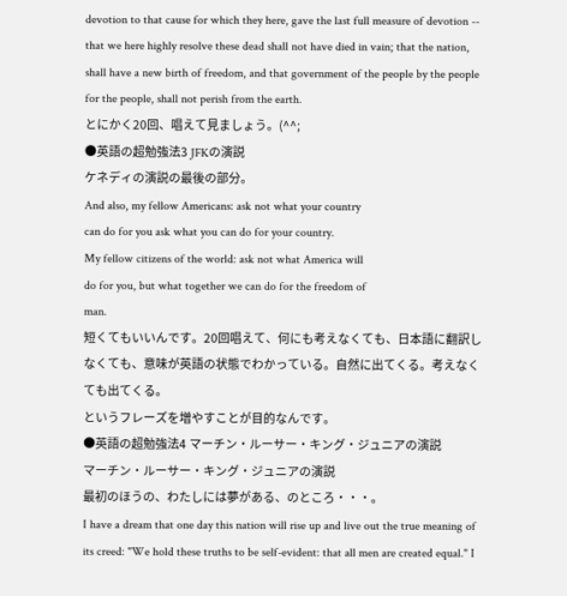devotion to that cause for which they here, gave the last full measure of devotion -- that we here highly resolve these dead shall not have died in vain; that the nation, shall have a new birth of freedom, and that government of the people by the people for the people, shall not perish from the earth.
とにかく20回、唱えて見ましょう。(^^;
●英語の超勉強法3 JFKの演説
ケネディの演説の最後の部分。
And also, my fellow Americans: ask not what your country
can do for you ask what you can do for your country.
My fellow citizens of the world: ask not what America will
do for you, but what together we can do for the freedom of
man.
短くてもいいんです。20回唱えて、何にも考えなくても、日本語に翻訳しなくても、意味が英語の状態でわかっている。自然に出てくる。考えなくても出てくる。
というフレーズを増やすことが目的なんです。
●英語の超勉強法4 マーチン・ルーサー・キング・ジュニアの演説
マーチン・ルーサー・キング・ジュニアの演説
最初のほうの、わたしには夢がある、のところ・・・。
I have a dream that one day this nation will rise up and live out the true meaning of its creed: "We hold these truths to be self-evident: that all men are created equal." I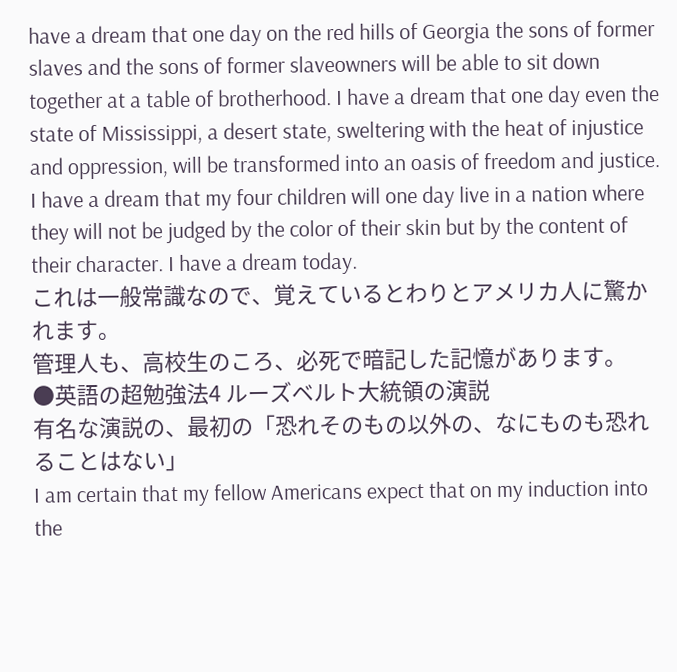have a dream that one day on the red hills of Georgia the sons of former slaves and the sons of former slaveowners will be able to sit down together at a table of brotherhood. I have a dream that one day even the state of Mississippi, a desert state, sweltering with the heat of injustice and oppression, will be transformed into an oasis of freedom and justice. I have a dream that my four children will one day live in a nation where they will not be judged by the color of their skin but by the content of their character. I have a dream today.
これは一般常識なので、覚えているとわりとアメリカ人に驚かれます。
管理人も、高校生のころ、必死で暗記した記憶があります。
●英語の超勉強法4 ルーズベルト大統領の演説
有名な演説の、最初の「恐れそのもの以外の、なにものも恐れることはない」
I am certain that my fellow Americans expect that on my induction into the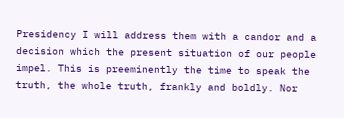Presidency I will address them with a candor and a decision which the present situation of our people impel. This is preeminently the time to speak the truth, the whole truth, frankly and boldly. Nor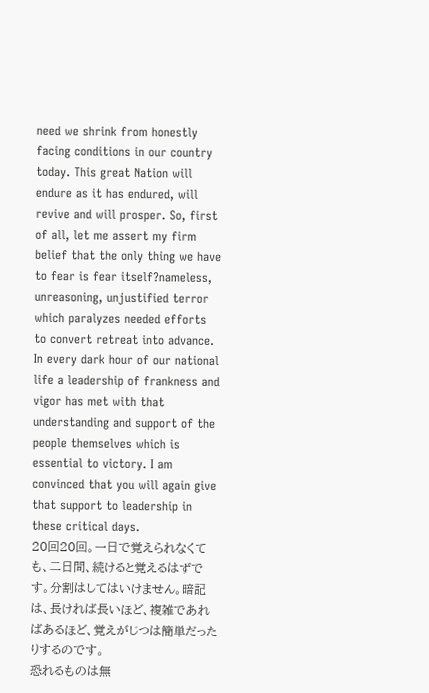need we shrink from honestly facing conditions in our country today. This great Nation will endure as it has endured, will revive and will prosper. So, first of all, let me assert my firm belief that the only thing we have to fear is fear itself?nameless, unreasoning, unjustified terror which paralyzes needed efforts to convert retreat into advance. In every dark hour of our national life a leadership of frankness and vigor has met with that understanding and support of the people themselves which is essential to victory. I am convinced that you will again give that support to leadership in these critical days.
20回20回。一日で覚えられなくても、二日間、続けると覚えるはずです。分割はしてはいけません。暗記は、長ければ長いほど、複雑であればあるほど、覚えがじつは簡単だったりするのです。
恐れるものは無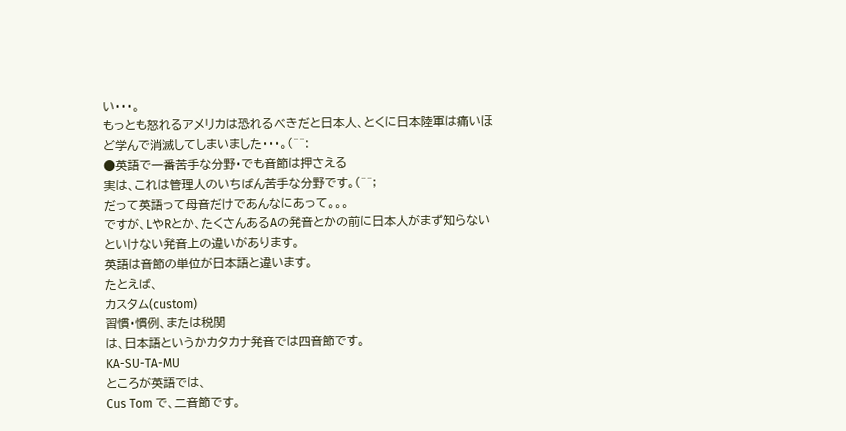い・・・。
もっとも怒れるアメリカは恐れるべきだと日本人、とくに日本陸軍は痛いほど学んで消滅してしまいました・・・。(^^:
●英語で一番苦手な分野・でも音節は押さえる
実は、これは管理人のいちばん苦手な分野です。(^^;
だって英語って母音だけであんなにあって。。。
ですが、LやRとか、たくさんあるAの発音とかの前に日本人がまず知らないといけない発音上の違いがあります。
英語は音節の単位が日本語と違います。
たとえば、
カスタム(custom)
習慣・慣例、または税関
は、日本語というかカタカナ発音では四音節です。
KA-SU-TA-MU
ところが英語では、
Cus Tom で、二音節です。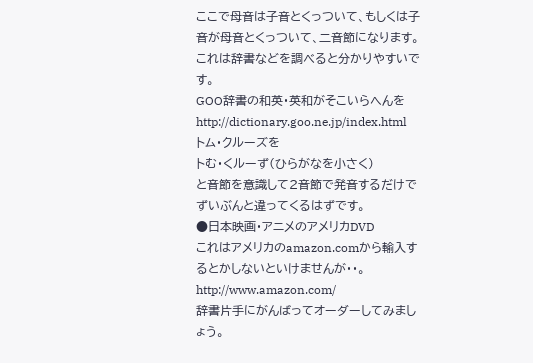ここで母音は子音とくっついて、もしくは子音が母音とくっついて、二音節になります。
これは辞書などを調べると分かりやすいです。
GOO辞書の和英・英和がそこいらへんを
http://dictionary.goo.ne.jp/index.html
トム・クルーズを
トむ・くルーず(ひらがなを小さく)
と音節を意識して2音節で発音するだけでずいぶんと違ってくるはずです。
●日本映画・アニメのアメリカDVD
これはアメリカのamazon.comから輸入するとかしないといけませんが・・。
http://www.amazon.com/
辞書片手にがんばってオーダーしてみましょう。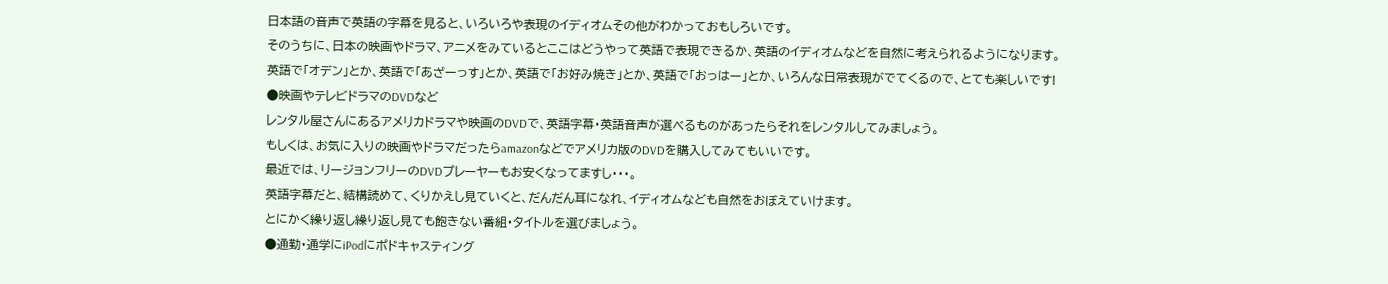日本語の音声で英語の字幕を見ると、いろいろや表現のイディオムその他がわかっておもしろいです。
そのうちに、日本の映画やドラマ、アニメをみているとここはどうやって英語で表現できるか、英語のイディオムなどを自然に考えられるようになります。
英語で「オデン」とか、英語で「あざーっす」とか、英語で「お好み焼き」とか、英語で「おっはー」とか、いろんな日常表現がでてくるので、とても楽しいです!
●映画やテレビドラマのDVDなど
レンタル屋さんにあるアメリカドラマや映画のDVDで、英語字幕・英語音声が選べるものがあったらそれをレンタルしてみましょう。
もしくは、お気に入りの映画やドラマだったらamazonなどでアメリカ版のDVDを購入してみてもいいです。
最近では、リージョンフリーのDVDプレーヤーもお安くなってますし・・・。
英語字幕だと、結構読めて、くりかえし見ていくと、だんだん耳になれ、イディオムなども自然をおぼえていけます。
とにかく繰り返し繰り返し見ても飽きない番組・タイトルを選びましょう。
●通勤・通学にiPodにポドキャスティング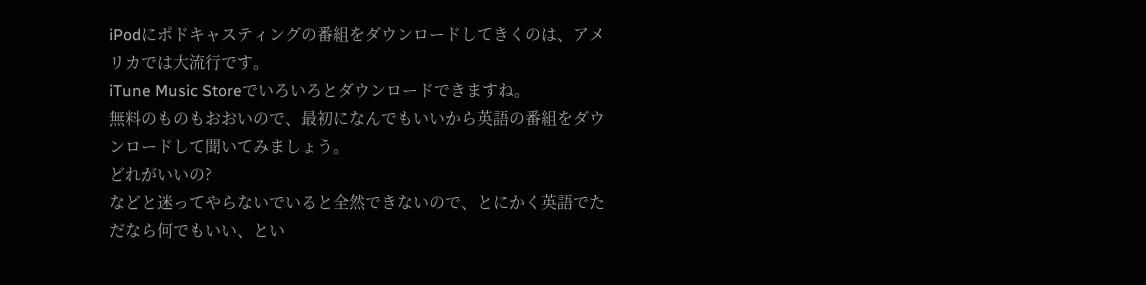iPodにポドキャスティングの番組をダウンロードしてきくのは、アメリカでは大流行です。
iTune Music Storeでいろいろとダウンロードできますね。
無料のものもおおいので、最初になんでもいいから英語の番組をダウンロードして聞いてみましょう。
どれがいいの?
などと迷ってやらないでいると全然できないので、とにかく英語でただなら何でもいい、とい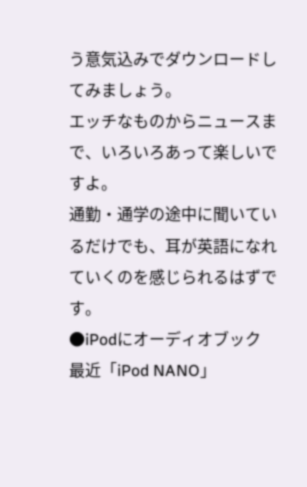う意気込みでダウンロードしてみましょう。
エッチなものからニュースまで、いろいろあって楽しいですよ。
通勤・通学の途中に聞いているだけでも、耳が英語になれていくのを感じられるはずです。
●iPodにオーディオブック
最近「iPod NANO」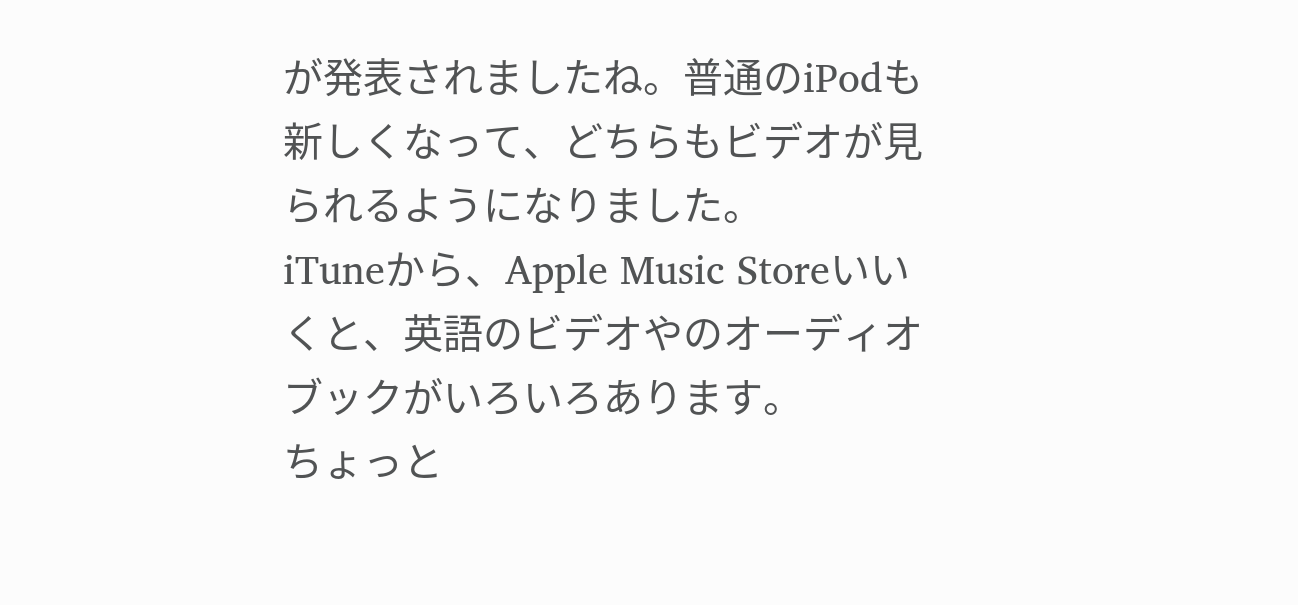が発表されましたね。普通のiPodも新しくなって、どちらもビデオが見られるようになりました。
iTuneから、Apple Music Storeいいくと、英語のビデオやのオーディオブックがいろいろあります。
ちょっと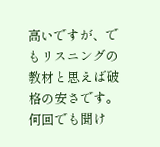高いですが、でもリスニングの教材と思えば破格の安さです。
何回でも聞け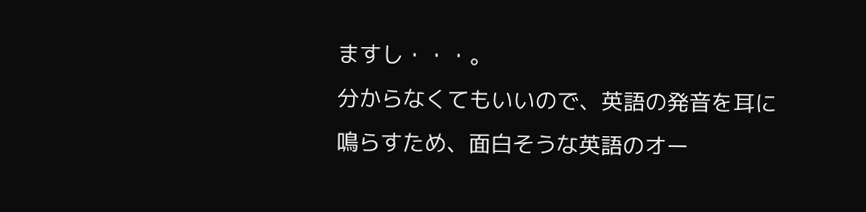ますし・・・。
分からなくてもいいので、英語の発音を耳に鳴らすため、面白そうな英語のオー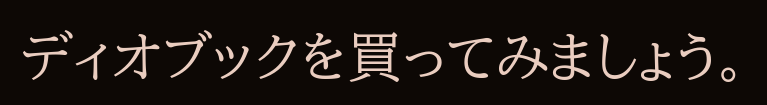ディオブックを買ってみましょう。